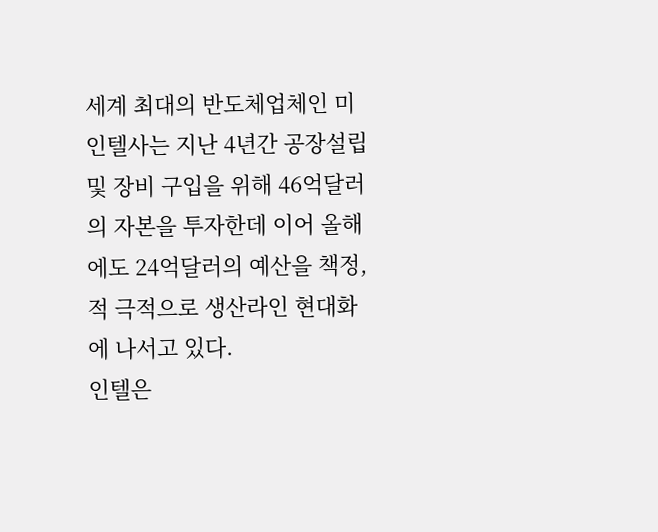세계 최대의 반도체업체인 미 인텔사는 지난 4년간 공장설립 및 장비 구입을 위해 46억달러의 자본을 투자한데 이어 올해에도 24억달러의 예산을 책정,적 극적으로 생산라인 현대화에 나서고 있다.
인텔은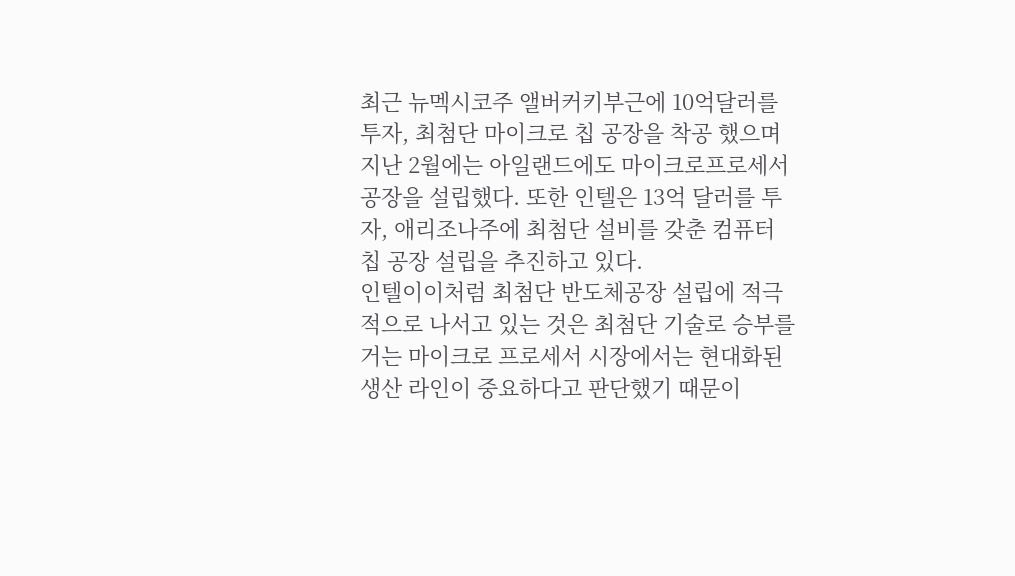최근 뉴멕시코주 앨버커키부근에 10억달러를 투자, 최첨단 마이크로 칩 공장을 착공 했으며 지난 2월에는 아일랜드에도 마이크로프로세서 공장을 설립했다. 또한 인텔은 13억 달러를 투자, 애리조나주에 최첨단 설비를 갖춘 컴퓨터 칩 공장 설립을 추진하고 있다.
인텔이이처럼 최첨단 반도체공장 설립에 적극적으로 나서고 있는 것은 최첨단 기술로 승부를 거는 마이크로 프로세서 시장에서는 현대화된 생산 라인이 중요하다고 판단했기 때문이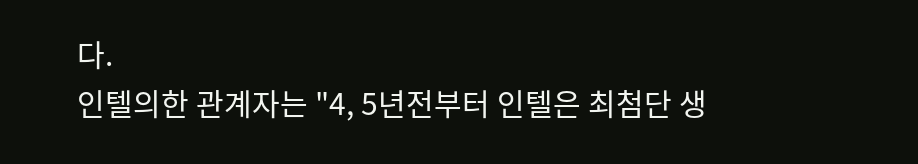다.
인텔의한 관계자는 "4, 5년전부터 인텔은 최첨단 생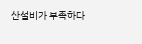산설비가 부족하다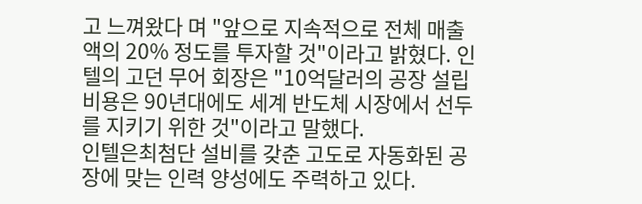고 느껴왔다 며 "앞으로 지속적으로 전체 매출액의 20% 정도를 투자할 것"이라고 밝혔다. 인텔의 고던 무어 회장은 "10억달러의 공장 설립 비용은 90년대에도 세계 반도체 시장에서 선두를 지키기 위한 것"이라고 말했다.
인텔은최첨단 설비를 갖춘 고도로 자동화된 공장에 맞는 인력 양성에도 주력하고 있다.